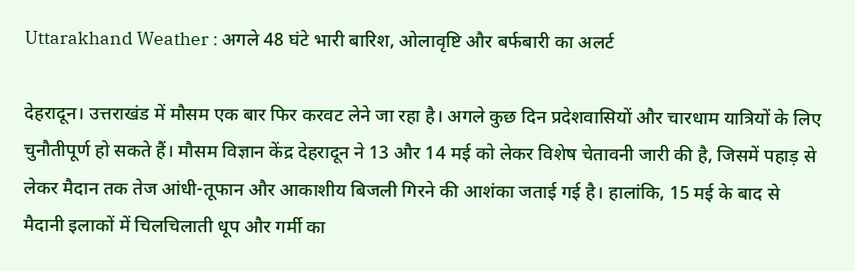Uttarakhand Weather : अगले 48 घंटे भारी बारिश, ओलावृष्टि और बर्फबारी का अलर्ट

देहरादून। उत्तराखंड में मौसम एक बार फिर करवट लेने जा रहा है। अगले कुछ दिन प्रदेशवासियों और चारधाम यात्रियों के लिए चुनौतीपूर्ण हो सकते हैं। मौसम विज्ञान केंद्र देहरादून ने 13 और 14 मई को लेकर विशेष चेतावनी जारी की है, जिसमें पहाड़ से लेकर मैदान तक तेज आंधी-तूफान और आकाशीय बिजली गिरने की आशंका जताई गई है। हालांकि, 15 मई के बाद से मैदानी इलाकों में चिलचिलाती धूप और गर्मी का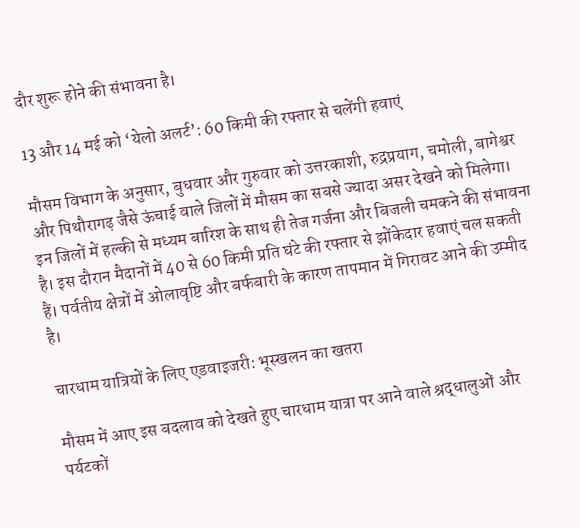दौर शुरू होने की संभावना है।

13 और 14 मई को ‘येलो अलर्ट’: 60 किमी की रफ्तार से चलेंगी हवाएं

मौसम विभाग के अनुसार, बुधवार और गुरुवार को उत्तरकाशी, रुद्रप्रयाग, चमोली, बागेश्वर और पिथौरागढ़ जैसे ऊंचाई वाले जिलों में मौसम का सबसे ज्यादा असर देखने को मिलेगा। इन जिलों में हल्की से मध्यम बारिश के साथ ही तेज गर्जना और बिजली चमकने की संभावना है। इस दौरान मैदानों में 40 से 60 किमी प्रति घंटे की रफ्तार से झोंकेदार हवाएं चल सकती हैं। पर्वतीय क्षेत्रों में ओलावृष्टि और बर्फबारी के कारण तापमान में गिरावट आने की उम्मीद है।

चारधाम यात्रियों के लिए एडवाइजरी: भूस्खलन का खतरा

मौसम में आए इस बदलाव को देखते हुए चारधाम यात्रा पर आने वाले श्रद्धालुओं और पर्यटकों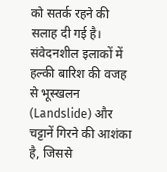को सतर्क रहने की सलाह दी गई है। संवेदनशील इलाकों में हल्की बारिश की वजह से भूस्खलन (Landslide) और चट्टानें गिरने की आशंका है, जिससे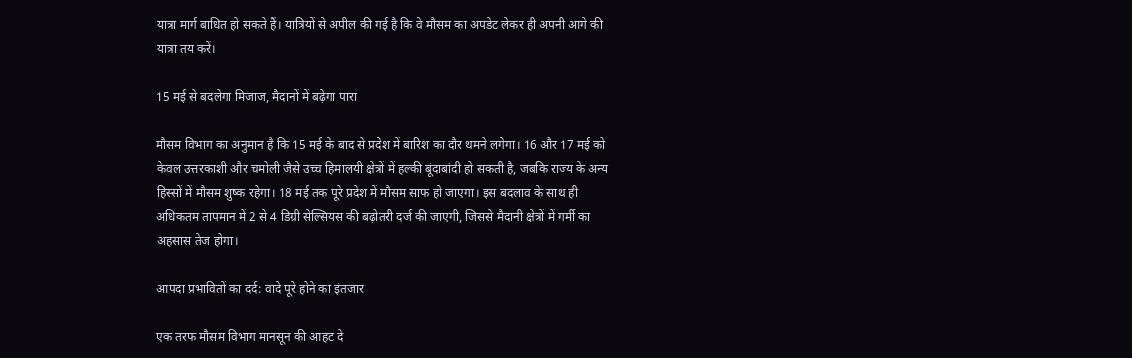यात्रा मार्ग बाधित हो सकते हैं। यात्रियों से अपील की गई है कि वे मौसम का अपडेट लेकर ही अपनी आगे की यात्रा तय करें।

15 मई से बदलेगा मिजाज, मैदानों में बढ़ेगा पारा

मौसम विभाग का अनुमान है कि 15 मई के बाद से प्रदेश में बारिश का दौर थमने लगेगा। 16 और 17 मई को केवल उत्तरकाशी और चमोली जैसे उच्च हिमालयी क्षेत्रों में हल्की बूंदाबांदी हो सकती है, जबकि राज्य के अन्य हिस्सों में मौसम शुष्क रहेगा। 18 मई तक पूरे प्रदेश में मौसम साफ हो जाएगा। इस बदलाव के साथ ही अधिकतम तापमान में 2 से 4 डिग्री सेल्सियस की बढ़ोतरी दर्ज की जाएगी, जिससे मैदानी क्षेत्रों में गर्मी का अहसास तेज होगा।

आपदा प्रभावितों का दर्द: वादे पूरे होने का इंतजार

एक तरफ मौसम विभाग मानसून की आहट दे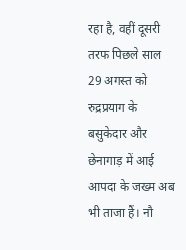रहा है, वहीं दूसरी तरफ पिछले साल 29 अगस्त को रुद्रप्रयाग के बसुकेदार और छेनागाड़ में आई आपदा के जख्म अब भी ताजा हैं। नौ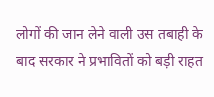लोगों की जान लेने वाली उस तबाही के बाद सरकार ने प्रभावितों को बड़ी राहत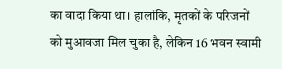का वादा किया था। हालांकि, मृतकों के परिजनों को मुआवजा मिल चुका है, लेकिन 16 भवन स्वामी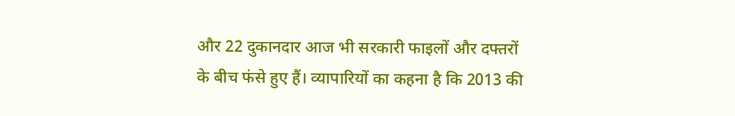और 22 दुकानदार आज भी सरकारी फाइलों और दफ्तरों के बीच फंसे हुए हैं। व्यापारियों का कहना है कि 2013 की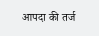आपदा की तर्ज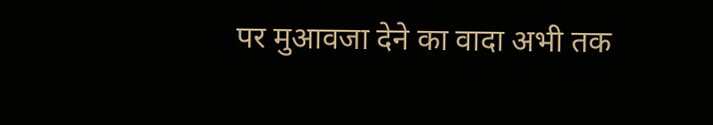पर मुआवजा देने का वादा अभी तक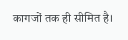कागजों तक ही सीमित है।